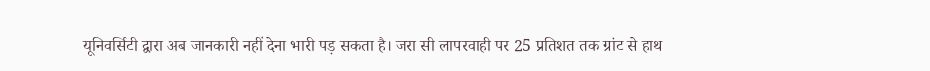यूनिवर्सिटी द्वारा अब जानकारी नहीं देना भारी पड़ सकता है। जरा सी लापरवाही पर 25 प्रतिशत तक ग्रांट से हाथ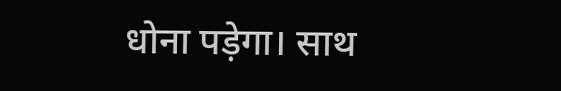धोना पड़ेगा। साथ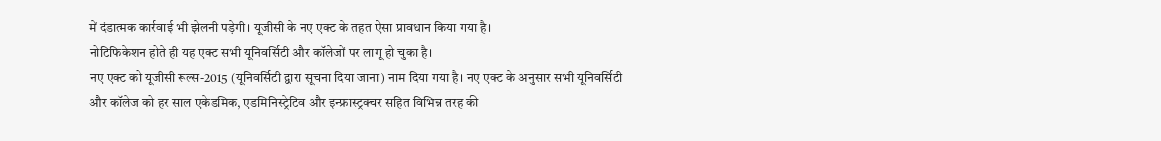में दंडात्मक कार्रवाई भी झेलनी पड़ेगी। यूजीसी के नए एक्ट के तहत ऐसा प्रावधान किया गया है।
नोटिफिकेशन होते ही यह एक्ट सभी यूनिवर्सिटी और कॉलेजों पर लागू हो चुका है।
नए एक्ट को यूजीसी रूल्स-2015 (यूनिवर्सिटी द्वारा सूचना दिया जाना) नाम दिया गया है। नए एक्ट के अनुसार सभी यूनिवर्सिटी और कॉलेज को हर साल एकेडमिक, एडमिनिस्ट्रेटिव और इन्फ्रास्ट्रक्चर सहित विभिन्न तरह की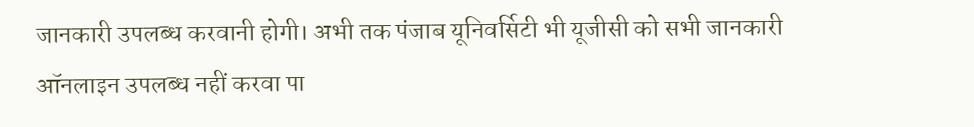जानकारी उपलब्ध करवानी होगी। अभी तक पंजाब यूनिवर्सिटी भी यूजीसी को सभी जानकारी ऑनलाइन उपलब्ध नहीं करवा पा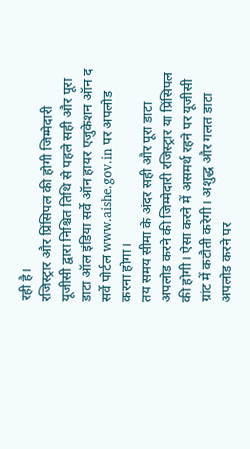रही है।
रजिस्ट्रार और प्रिंसिपल की होगी जिम्मेदारी
यूजीसी द्वारा निश्चित तिथि से पहले सही और पूरा डाटा ऑल इंडिया सर्वे ऑन हायर एजुकेशन ऑन द सर्वे पोर्टल www.aishe.gov.in पर अपलोड करना होगा।
तय समय सीमा के अंदर सही और पूरा डाटा अपलोड करने की जिम्मेदारी रजिस्ट्रार या प्रिंसिपल की होगी। ऐसा करने में असमर्थ रहने पर यूजीसी ग्रांट में कटौती करेगी। अशुद्ध और गलत डाटा अपलोड करने पर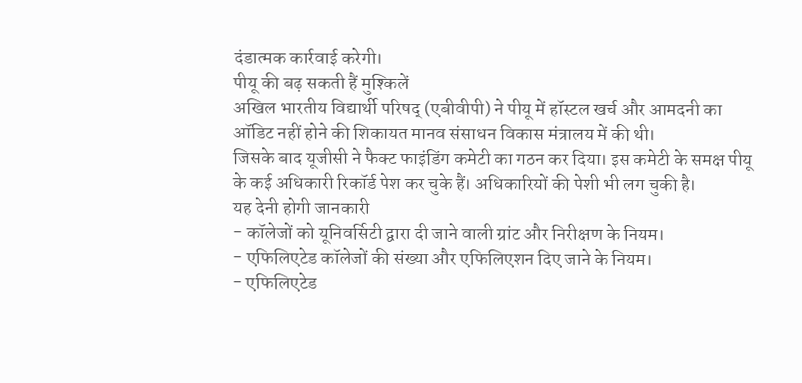दंडात्मक कार्रवाई करेगी।
पीयू की बढ़ सकती हैं मुश्किलें
अखिल भारतीय विद्यार्थी परिषद् (एबीवीपी) ने पीयू में हॉस्टल खर्च और आमदनी का ऑडिट नहीं होने की शिकायत मानव संसाधन विकास मंत्रालय में की थी।
जिसके बाद यूजीसी ने फैक्ट फाइंडिंग कमेटी का गठन कर दिया। इस कमेटी के समक्ष पीयू के कई अधिकारी रिकॉर्ड पेश कर चुके हैं। अधिकारियों की पेशी भी लग चुकी है।
यह देनी होगी जानकारी
- कॉलेजों को यूनिवर्सिटी द्वारा दी जाने वाली ग्रांट और निरीक्षण के नियम।
- एफिलिएटेड कॉलेजों की संख्या और एफिलिएशन दिए जाने के नियम।
- एफिलिएटेड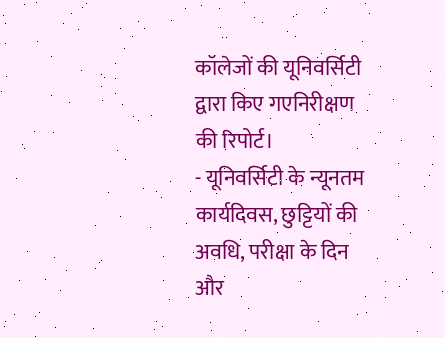कॉलेजों की यूनिवर्सिटी द्वारा किए गएनिरीक्षण की रिपोर्ट।
- यूनिवर्सिटी के न्यूनतम कार्यदिवस, छुट्टियों की अवधि, परीक्षा के दिन और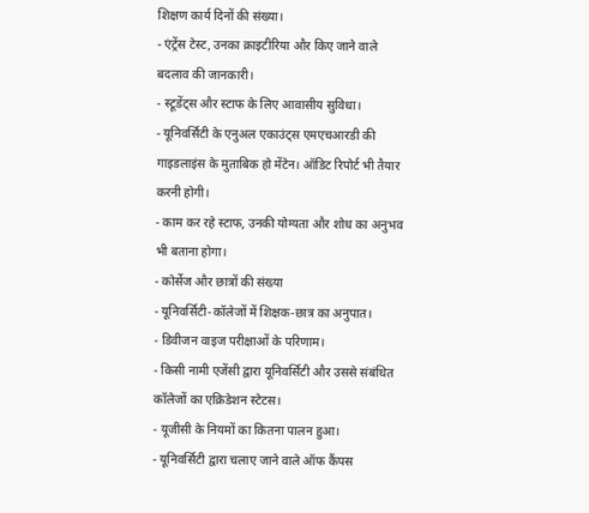शिक्षण कार्य दिनों की संख्या।
- एंट्रेंस टेस्ट, उनका क्राइटीरिया और किए जाने वाले बदलाव की जानकारी।
- स्टूडेंट्स और स्टाफ के लिए आवासीय सुविधा।
- यूनिवर्सिटी के एनुअल एकाउंट्स एमएचआरडी की गाइडलाइंस के मुताबिक हो मेंटेन। ऑडिट रिपोर्ट भी तैयार करनी होगी।
- काम कर रहे स्टाफ, उनकी योग्यता और शोध का अनुभव भी बताना होगा।
- कोर्सेज और छात्रों की संख्या
- यूनिवर्सिटी-कॉलेजों में शिक्षक-छात्र का अनुपात।
- डिवीजन वाइज परीक्षाओं के परिणाम।
- किसी नामी एजेंसी द्वारा यूनिवर्सिटी और उससे संबंधित कॉलेजों का एक्रिडेशन स्टेटस।
- यूजीसी के नियमों का कितना पालन हुआ।
- यूनिवर्सिटी द्वारा चलाए जाने वाले ऑफ कैंपस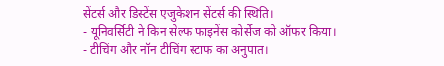सेंटर्स और डिस्टेंस एजुकेशन सेंटर्स की स्थिति।
- यूनिवर्सिटी ने किन सेल्फ फाइनेंस कोर्सेज को ऑफर किया।
- टीचिंग और नॉन टीचिंग स्टाफ का अनुपात।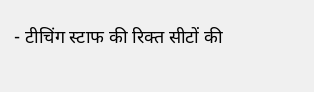- टीचिंग स्टाफ की रिक्त सीटों की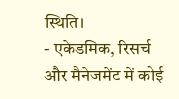स्थिति।
- एकेडमिक, रिसर्च और मैनेजमेंट में कोई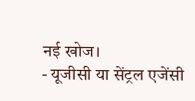नई खोज।
- यूजीसी या सेंट्रल एजेंसी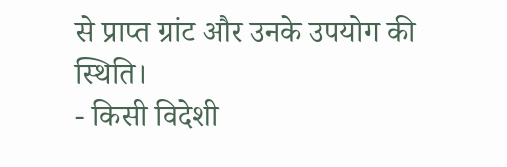से प्राप्त ग्रांट और उनके उपयोग की स्थिति।
- किसी विदेशी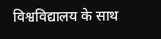विश्वविद्यालय के साथ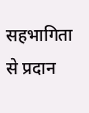सहभागिता से प्रदान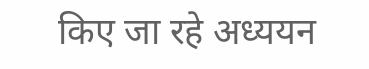किए जा रहे अध्ययन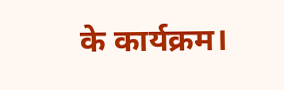के कार्यक्रम।